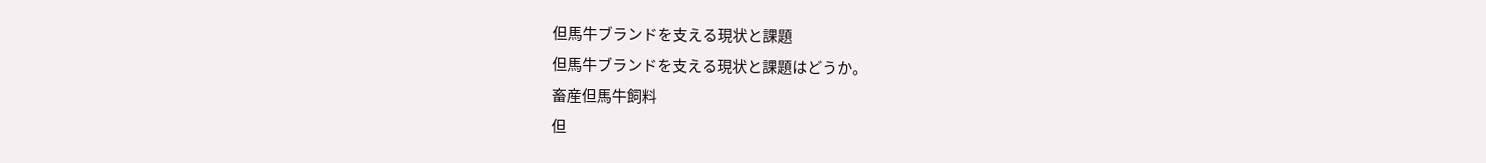但馬牛ブランドを支える現状と課題
但馬牛ブランドを支える現状と課題はどうか。
畜産但馬牛飼料
但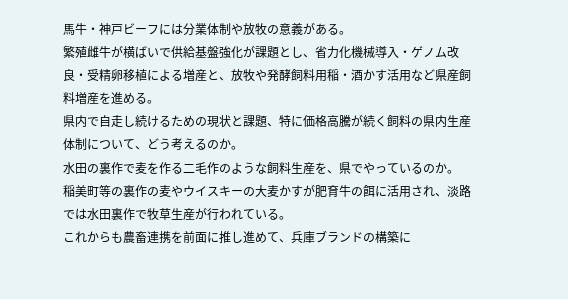馬牛・神戸ビーフには分業体制や放牧の意義がある。
繁殖雌牛が横ばいで供給基盤強化が課題とし、省力化機械導入・ゲノム改良・受精卵移植による増産と、放牧や発酵飼料用稲・酒かす活用など県産飼料増産を進める。
県内で自走し続けるための現状と課題、特に価格高騰が続く飼料の県内生産体制について、どう考えるのか。
水田の裏作で麦を作る二毛作のような飼料生産を、県でやっているのか。
稲美町等の裏作の麦やウイスキーの大麦かすが肥育牛の餌に活用され、淡路では水田裏作で牧草生産が行われている。
これからも農畜連携を前面に推し進めて、兵庫ブランドの構築に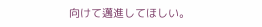向けて邁進してほしい。